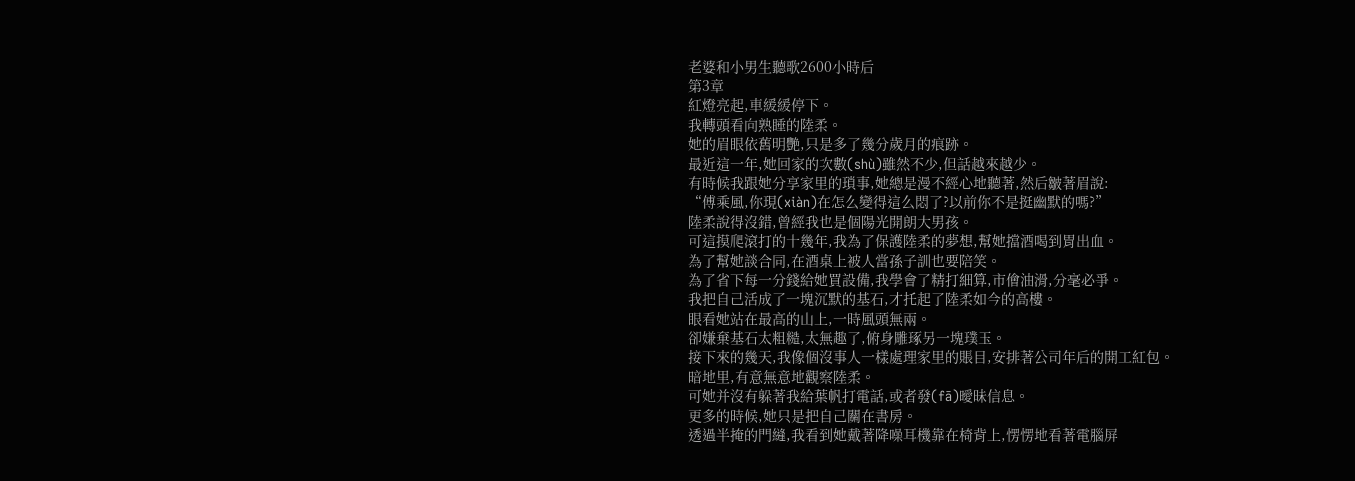老婆和小男生聽歌2600小時后
第3章
紅燈亮起,車緩緩停下。
我轉頭看向熟睡的陸柔。
她的眉眼依舊明艷,只是多了幾分歲月的痕跡。
最近這一年,她回家的次數(shù)雖然不少,但話越來越少。
有時候我跟她分享家里的瑣事,她總是漫不經心地聽著,然后皺著眉說:
“傅乘風,你現(xiàn)在怎么變得這么悶了?以前你不是挺幽默的嗎?”
陸柔說得沒錯,曾經我也是個陽光開朗大男孩。
可這摸爬滾打的十幾年,我為了保護陸柔的夢想,幫她擋酒喝到胃出血。
為了幫她談合同,在酒桌上被人當孫子訓也要陪笑。
為了省下每一分錢給她買設備,我學會了精打細算,市儈油滑,分毫必爭。
我把自己活成了一塊沉默的基石,才托起了陸柔如今的高樓。
眼看她站在最高的山上,一時風頭無兩。
卻嫌棄基石太粗糙,太無趣了,俯身雕琢另一塊璞玉。
接下來的幾天,我像個沒事人一樣處理家里的賬目,安排著公司年后的開工紅包。
暗地里,有意無意地觀察陸柔。
可她并沒有躲著我給葉帆打電話,或者發(fā)曖昧信息。
更多的時候,她只是把自己關在書房。
透過半掩的門縫,我看到她戴著降噪耳機靠在椅背上,愣愣地看著電腦屏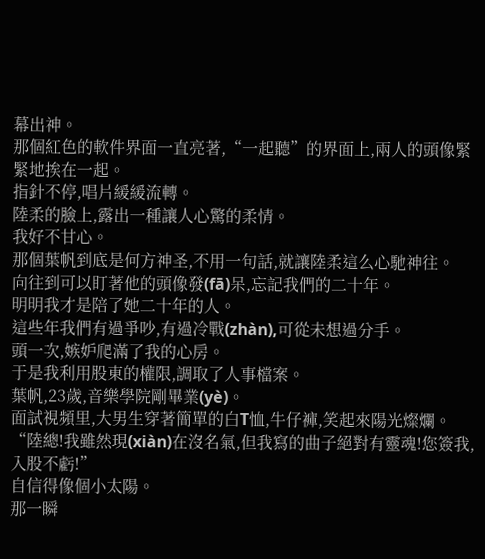幕出神。
那個紅色的軟件界面一直亮著,“一起聽”的界面上,兩人的頭像緊緊地挨在一起。
指針不停,唱片緩緩流轉。
陸柔的臉上,露出一種讓人心驚的柔情。
我好不甘心。
那個葉帆到底是何方神圣,不用一句話,就讓陸柔這么心馳神往。
向往到可以盯著他的頭像發(fā)呆,忘記我們的二十年。
明明我才是陪了她二十年的人。
這些年我們有過爭吵,有過冷戰(zhàn),可從未想過分手。
頭一次,嫉妒爬滿了我的心房。
于是我利用股東的權限,調取了人事檔案。
葉帆,23歲,音樂學院剛畢業(yè)。
面試視頻里,大男生穿著簡單的白T恤,牛仔褲,笑起來陽光燦爛。
“陸總!我雖然現(xiàn)在沒名氣,但我寫的曲子絕對有靈魂!您簽我,入股不虧!”
自信得像個小太陽。
那一瞬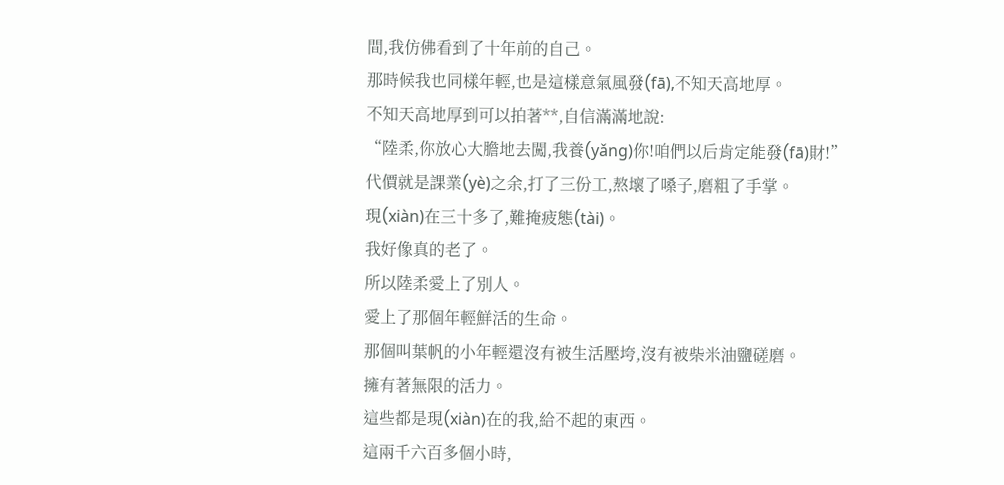間,我仿佛看到了十年前的自己。
那時候我也同樣年輕,也是這樣意氣風發(fā),不知天高地厚。
不知天高地厚到可以拍著**,自信滿滿地說:
“陸柔,你放心大膽地去闖,我養(yǎng)你!咱們以后肯定能發(fā)財!”
代價就是課業(yè)之余,打了三份工,熬壞了嗓子,磨粗了手掌。
現(xiàn)在三十多了,難掩疲態(tài)。
我好像真的老了。
所以陸柔愛上了別人。
愛上了那個年輕鮮活的生命。
那個叫葉帆的小年輕還沒有被生活壓垮,沒有被柴米油鹽磋磨。
擁有著無限的活力。
這些都是現(xiàn)在的我,給不起的東西。
這兩千六百多個小時,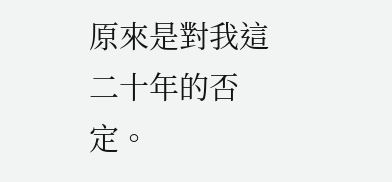原來是對我這二十年的否定。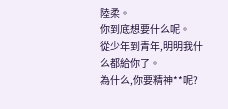陸柔。
你到底想要什么呢。
從少年到青年,明明我什么都給你了。
為什么,你要精神**呢?